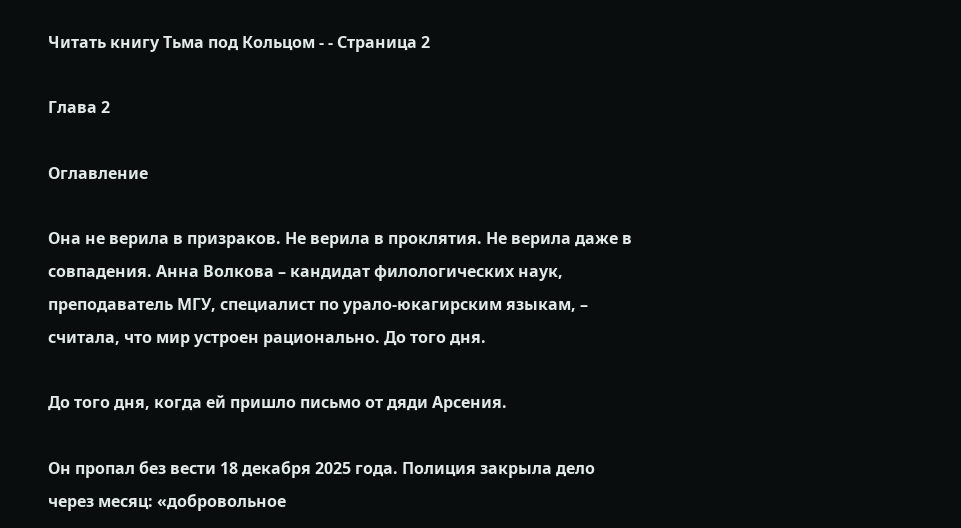Читать книгу Тьма под Кольцом - - Страница 2

Глава 2

Оглавление

Она не верила в призраков. Не верила в проклятия. Не верила даже в совпадения. Анна Волкова – кандидат филологических наук, преподаватель МГУ, специалист по урало-юкагирским языкам, – считала, что мир устроен рационально. До того дня.

До того дня, когда ей пришло письмо от дяди Арсения.

Он пропал без вести 18 декабря 2025 года. Полиция закрыла дело через месяц: «добровольное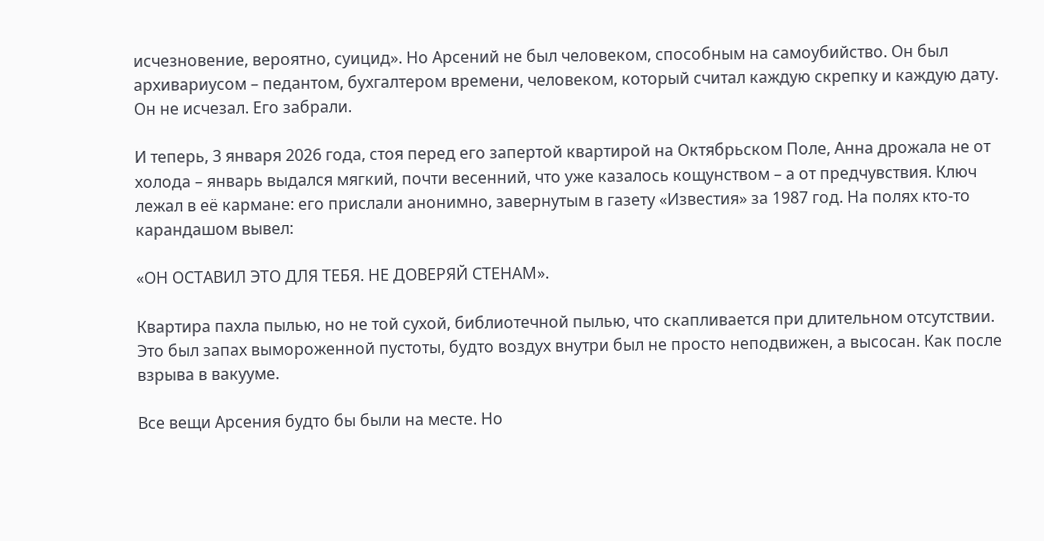исчезновение, вероятно, суицид». Но Арсений не был человеком, способным на самоубийство. Он был архивариусом – педантом, бухгалтером времени, человеком, который считал каждую скрепку и каждую дату. Он не исчезал. Его забрали.

И теперь, 3 января 2026 года, стоя перед его запертой квартирой на Октябрьском Поле, Анна дрожала не от холода – январь выдался мягкий, почти весенний, что уже казалось кощунством – а от предчувствия. Ключ лежал в её кармане: его прислали анонимно, завернутым в газету «Известия» за 1987 год. На полях кто-то карандашом вывел:

«ОН ОСТАВИЛ ЭТО ДЛЯ ТЕБЯ. НЕ ДОВЕРЯЙ СТЕНАМ».

Квартира пахла пылью, но не той сухой, библиотечной пылью, что скапливается при длительном отсутствии. Это был запах вымороженной пустоты, будто воздух внутри был не просто неподвижен, а высосан. Как после взрыва в вакууме.

Все вещи Арсения будто бы были на месте. Но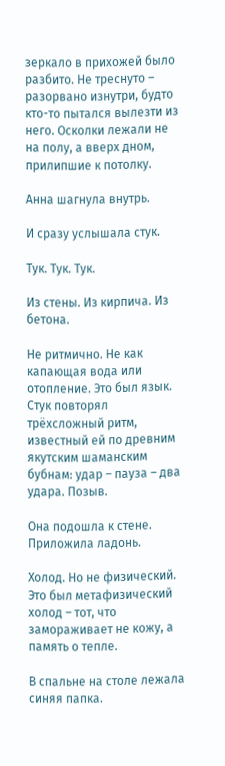зеркало в прихожей было разбито. Не треснуто – разорвано изнутри, будто кто-то пытался вылезти из него. Осколки лежали не на полу, а вверх дном, прилипшие к потолку.

Анна шагнула внутрь.

И сразу услышала стук.

Тук. Тук. Тук.

Из стены. Из кирпича. Из бетона.

Не ритмично. Не как капающая вода или отопление. Это был язык. Стук повторял трёхсложный ритм, известный ей по древним якутским шаманским бубнам: удар – пауза – два удара. Позыв.

Она подошла к стене. Приложила ладонь.

Холод. Но не физический. Это был метафизический холод – тот, что замораживает не кожу, а память о тепле.

В спальне на столе лежала синяя папка.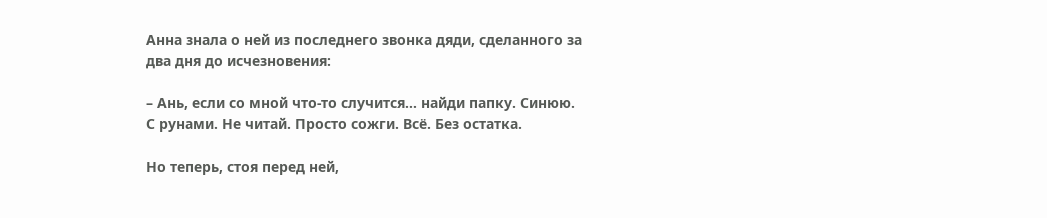Анна знала о ней из последнего звонка дяди, сделанного за два дня до исчезновения:

– Ань, если со мной что-то случится… найди папку. Синюю. С рунами. Не читай. Просто сожги. Всё. Без остатка.

Но теперь, стоя перед ней,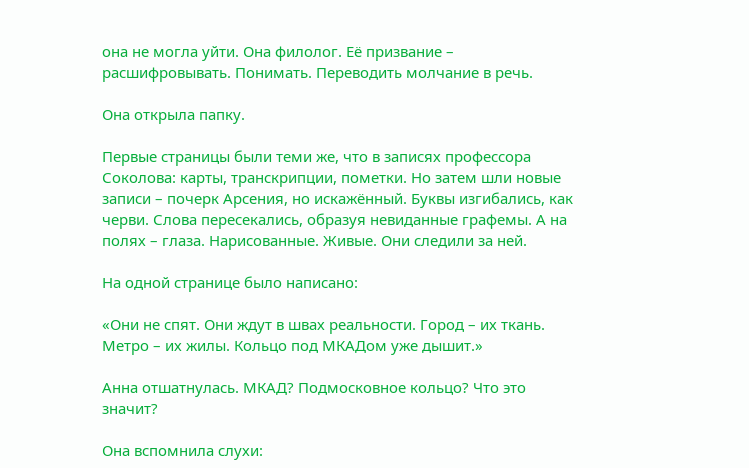она не могла уйти. Она филолог. Её призвание – расшифровывать. Понимать. Переводить молчание в речь.

Она открыла папку.

Первые страницы были теми же, что в записях профессора Соколова: карты, транскрипции, пометки. Но затем шли новые записи – почерк Арсения, но искажённый. Буквы изгибались, как черви. Слова пересекались, образуя невиданные графемы. А на полях – глаза. Нарисованные. Живые. Они следили за ней.

На одной странице было написано:

«Они не спят. Они ждут в швах реальности. Город – их ткань. Метро – их жилы. Кольцо под МКАДом уже дышит.»

Анна отшатнулась. МКАД? Подмосковное кольцо? Что это значит?

Она вспомнила слухи: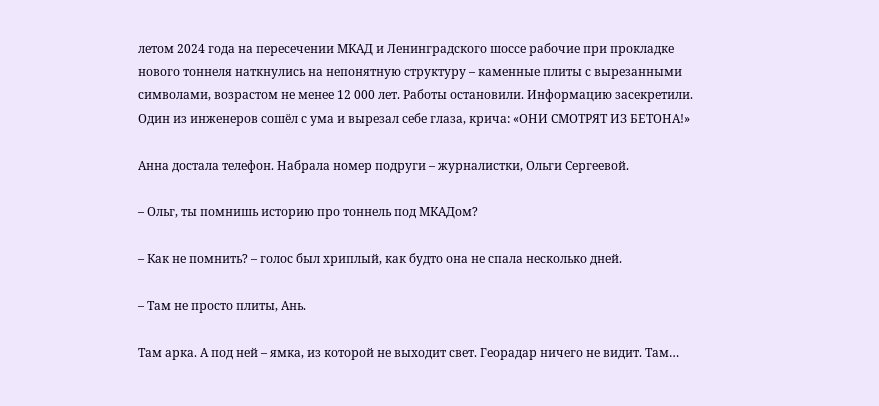летом 2024 года на пересечении МКАД и Ленинградского шоссе рабочие при прокладке нового тоннеля наткнулись на непонятную структуру – каменные плиты с вырезанными символами, возрастом не менее 12 000 лет. Работы остановили. Информацию засекретили. Один из инженеров сошёл с ума и вырезал себе глаза, крича: «ОНИ СМОТРЯТ ИЗ БЕТОНА!»

Анна достала телефон. Набрала номер подруги – журналистки, Ольги Сергеевой.

– Ольг, ты помнишь историю про тоннель под МКАДом?

– Как не помнить? – голос был хриплый, как будто она не спала несколько дней.

– Там не просто плиты, Ань.

Там арка. А под ней – ямка, из которой не выходит свет. Георадар ничего не видит. Там…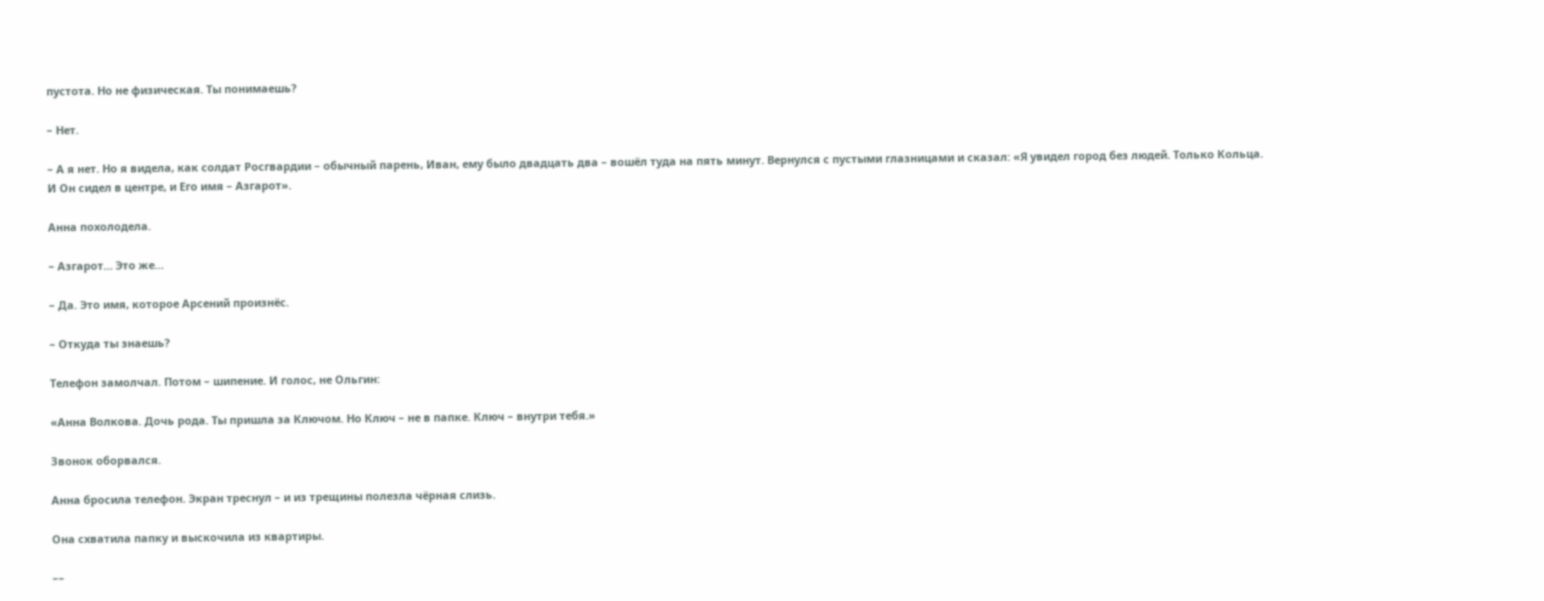пустота. Но не физическая. Ты понимаешь?

– Нет.

– А я нет. Но я видела, как солдат Росгвардии – обычный парень, Иван, ему было двадцать два – вошёл туда на пять минут. Вернулся с пустыми глазницами и сказал: «Я увидел город без людей. Только Кольца. И Он сидел в центре, и Его имя – Азгарот».

Анна похолодела.

– Азгарот… Это же…

– Да. Это имя, которое Арсений произнёс.

– Откуда ты знаешь?

Телефон замолчал. Потом – шипение. И голос, не Ольгин:

«Анна Волкова. Дочь рода. Ты пришла за Ключом. Но Ключ – не в папке. Ключ – внутри тебя.»

Звонок оборвался.

Анна бросила телефон. Экран треснул – и из трещины полезла чёрная слизь.

Она схватила папку и выскочила из квартиры.

––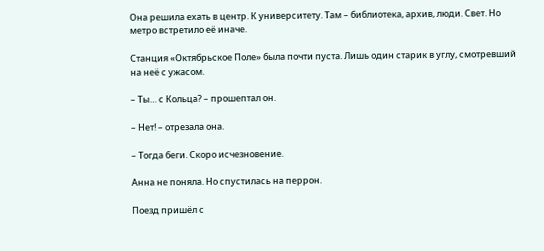Она решила ехать в центр. К университету. Там – библиотека, архив, люди. Свет. Но метро встретило её иначе.

Станция «Октябрьское Поле» была почти пуста. Лишь один старик в углу, смотревший на неё с ужасом.

– Ты… с Кольца? – прошептал он.

– Нет! – отрезала она.

– Тогда беги. Скоро исчезновение.

Анна не поняла. Но спустилась на перрон.

Поезд пришёл с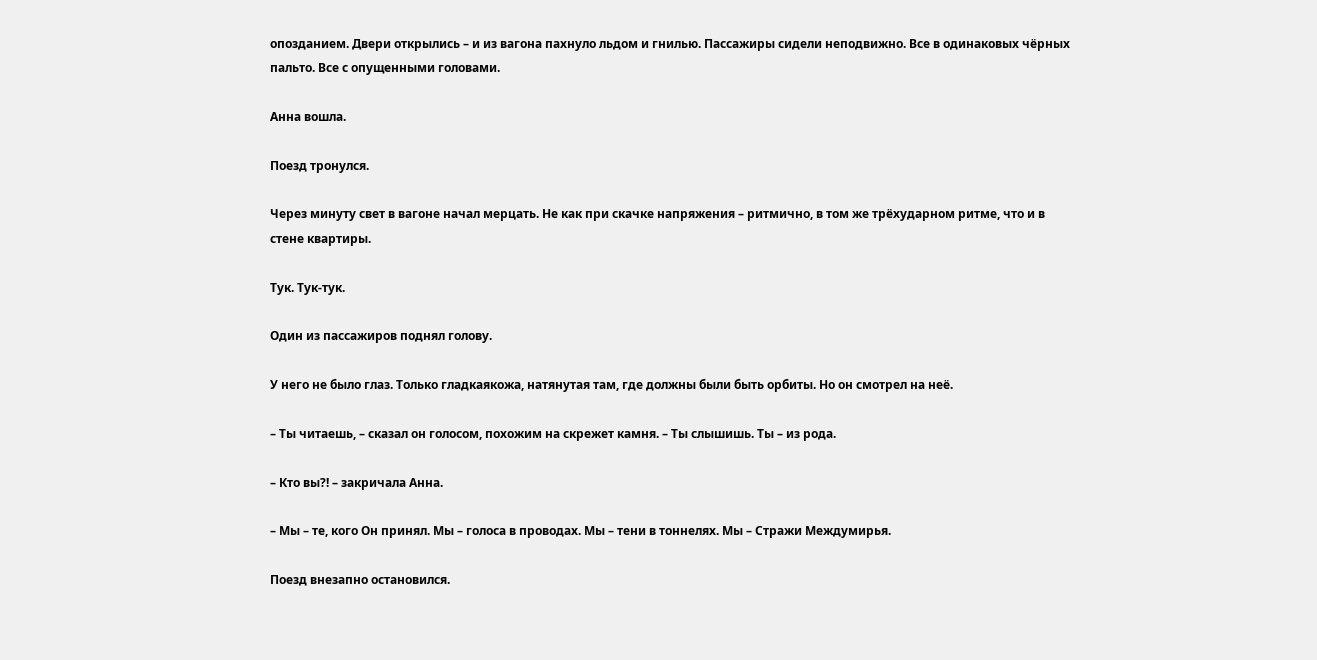опозданием. Двери открылись – и из вагона пахнуло льдом и гнилью. Пассажиры сидели неподвижно. Все в одинаковых чёрных пальто. Все с опущенными головами.

Анна вошла.

Поезд тронулся.

Через минуту свет в вагоне начал мерцать. Не как при скачке напряжения – ритмично, в том же трёхударном ритме, что и в стене квартиры.

Тук. Тук-тук.

Один из пассажиров поднял голову.

У него не было глаз. Только гладкаякожа, натянутая там, где должны были быть орбиты. Но он смотрел на неё.

– Ты читаешь, – сказал он голосом, похожим на скрежет камня. – Ты слышишь. Ты – из рода.

– Кто вы?! – закричала Анна.

– Мы – те, кого Он принял. Мы – голоса в проводах. Мы – тени в тоннелях. Мы – Стражи Междумирья.

Поезд внезапно остановился.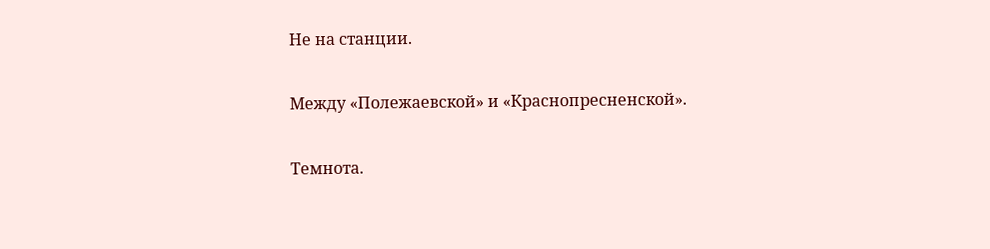Не на станции.

Между «Полежаевской» и «Краснопресненской».

Темнота.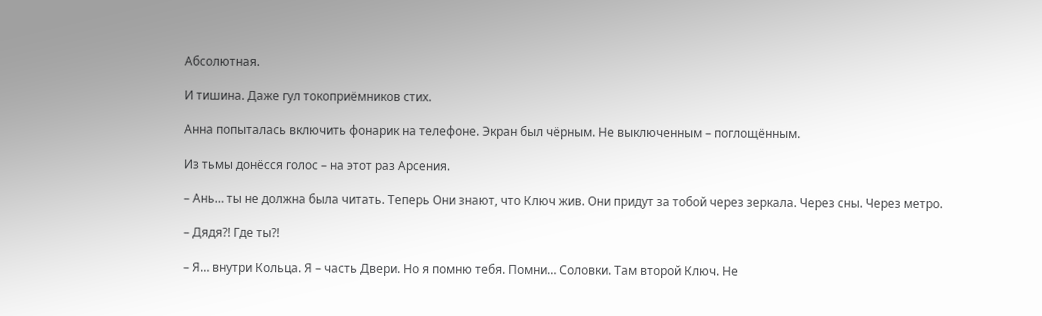Абсолютная.

И тишина. Даже гул токоприёмников стих.

Анна попыталась включить фонарик на телефоне. Экран был чёрным. Не выключенным – поглощённым.

Из тьмы донёсся голос – на этот раз Арсения.

– Ань… ты не должна была читать. Теперь Они знают, что Ключ жив. Они придут за тобой через зеркала. Через сны. Через метро.

– Дядя?! Где ты?!

– Я… внутри Кольца. Я – часть Двери. Но я помню тебя. Помни… Соловки. Там второй Ключ. Не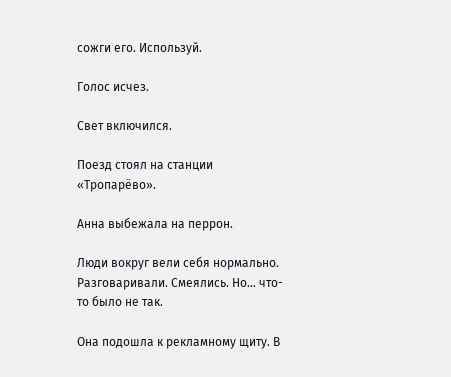сожги его. Используй.

Голос исчез.

Свет включился.

Поезд стоял на станции «Тропарёво».

Анна выбежала на перрон.

Люди вокруг вели себя нормально. Разговаривали. Смеялись. Но… что-то было не так.

Она подошла к рекламному щиту. В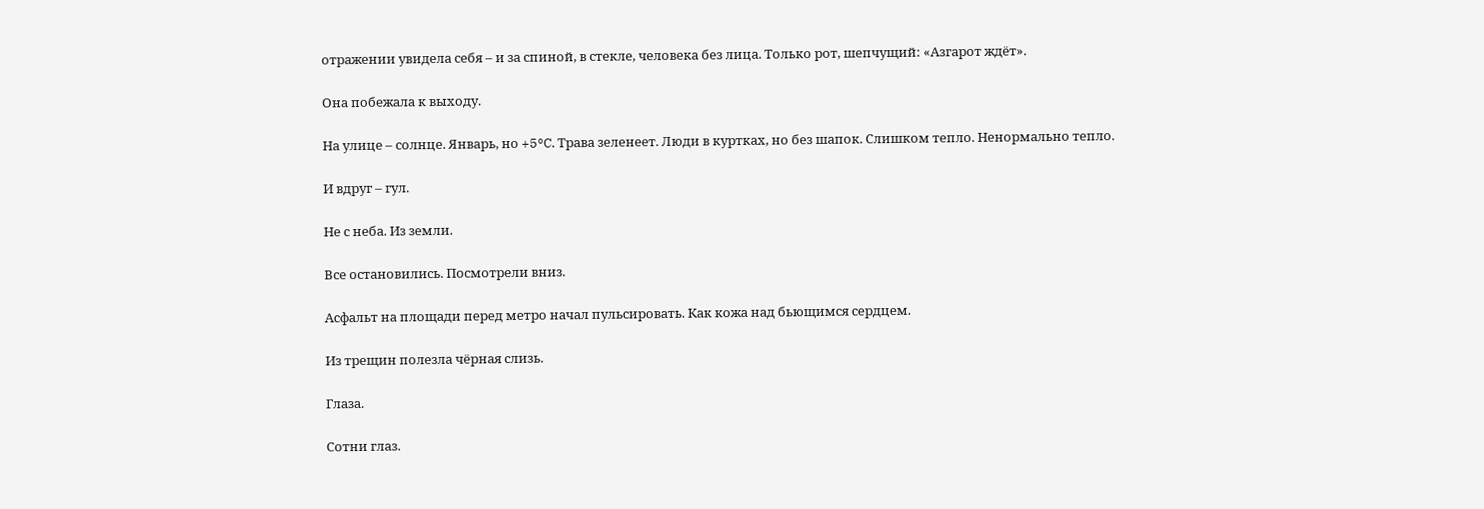отражении увидела себя – и за спиной, в стекле, человека без лица. Только рот, шепчущий: «Азгарот ждёт».

Она побежала к выходу.

На улице – солнце. Январь, но +5°C. Трава зеленеет. Люди в куртках, но без шапок. Слишком тепло. Ненормально тепло.

И вдруг – гул.

Не с неба. Из земли.

Все остановились. Посмотрели вниз.

Асфальт на площади перед метро начал пульсировать. Как кожа над бьющимся сердцем.

Из трещин полезла чёрная слизь.

Глаза.

Сотни глаз.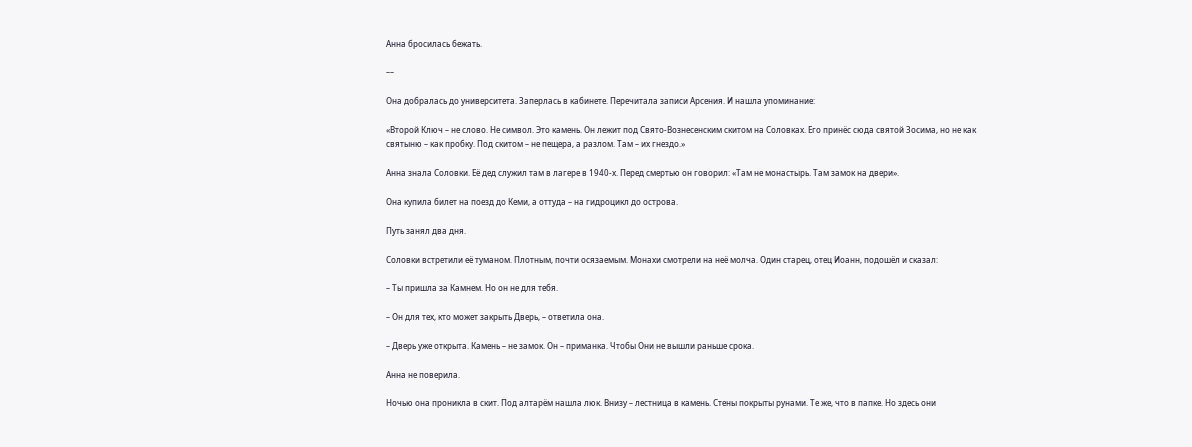Анна бросилась бежать.

––

Она добралась до университета. Заперлась в кабинете. Перечитала записи Арсения. И нашла упоминание:

«Второй Ключ – не слово. Не символ. Это камень. Он лежит под Свято-Вознесенским скитом на Соловках. Его принёс сюда святой Зосима, но не как святыню – как пробку. Под скитом – не пещера, а разлом. Там – их гнездо.»

Анна знала Соловки. Её дед служил там в лагере в 1940-х. Перед смертью он говорил: «Там не монастырь. Там замок на двери».

Она купила билет на поезд до Кеми, а оттуда – на гидроцикл до острова.

Путь занял два дня.

Соловки встретили её туманом. Плотным, почти осязаемым. Монахи смотрели на неё молча. Один старец, отец Иоанн, подошёл и сказал:

– Ты пришла за Камнем. Но он не для тебя.

– Он для тех, кто может закрыть Дверь, – ответила она.

– Дверь уже открыта. Камень – не замок. Он – приманка. Чтобы Они не вышли раньше срока.

Анна не поверила.

Ночью она проникла в скит. Под алтарём нашла люк. Внизу – лестница в камень. Стены покрыты рунами. Те же, что в папке. Но здесь они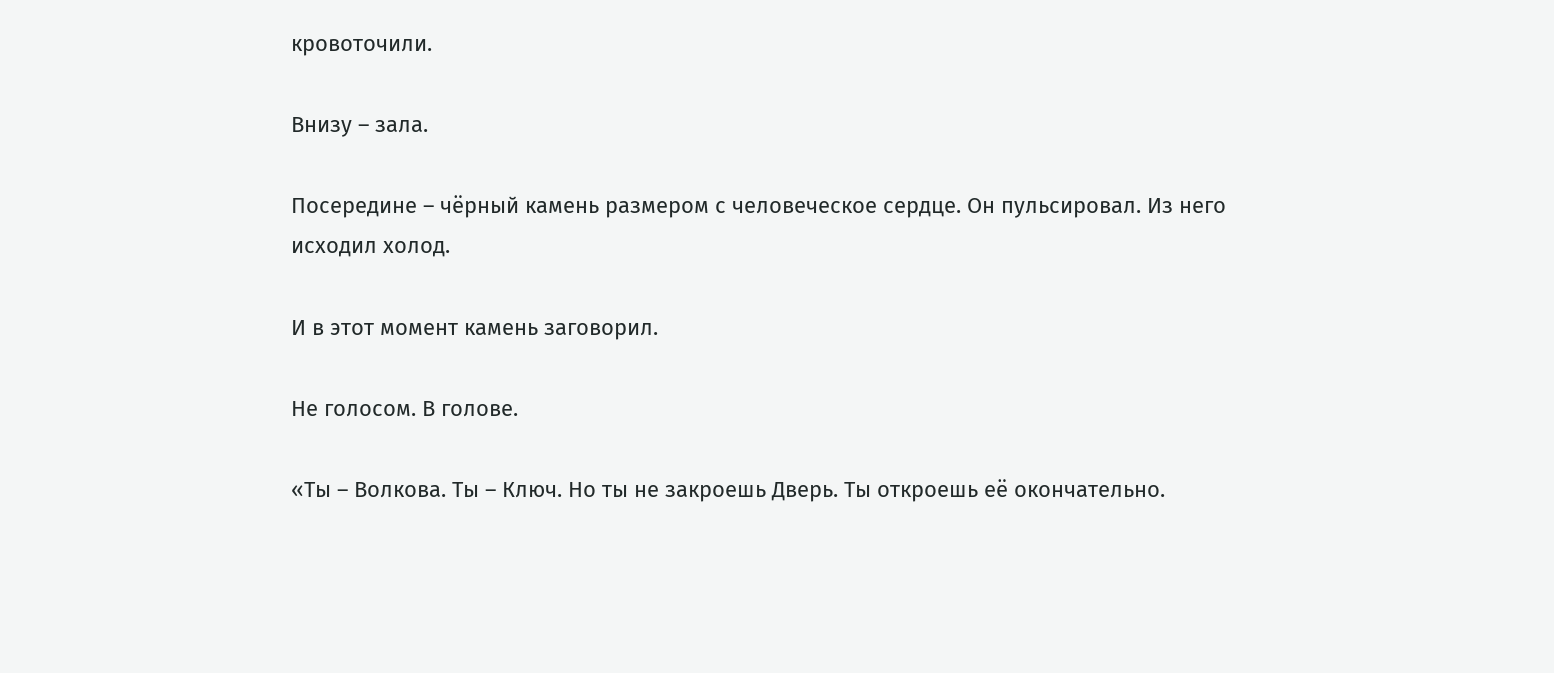кровоточили.

Внизу – зала.

Посередине – чёрный камень размером с человеческое сердце. Он пульсировал. Из него исходил холод.

И в этот момент камень заговорил.

Не голосом. В голове.

«Ты – Волкова. Ты – Ключ. Но ты не закроешь Дверь. Ты откроешь её окончательно.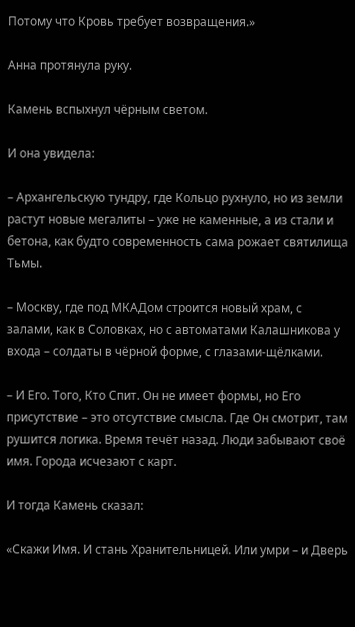Потому что Кровь требует возвращения.»

Анна протянула руку.

Камень вспыхнул чёрным светом.

И она увидела:

– Архангельскую тундру, где Кольцо рухнуло, но из земли растут новые мегалиты – уже не каменные, а из стали и бетона, как будто современность сама рожает святилища Тьмы.

– Москву, где под МКАДом строится новый храм, с залами, как в Соловках, но с автоматами Калашникова у входа – солдаты в чёрной форме, с глазами-щёлками.

– И Его. Того, Кто Спит. Он не имеет формы, но Его присутствие – это отсутствие смысла. Где Он смотрит, там рушится логика. Время течёт назад. Люди забывают своё имя. Города исчезают с карт.

И тогда Камень сказал:

«Скажи Имя. И стань Хранительницей. Или умри – и Дверь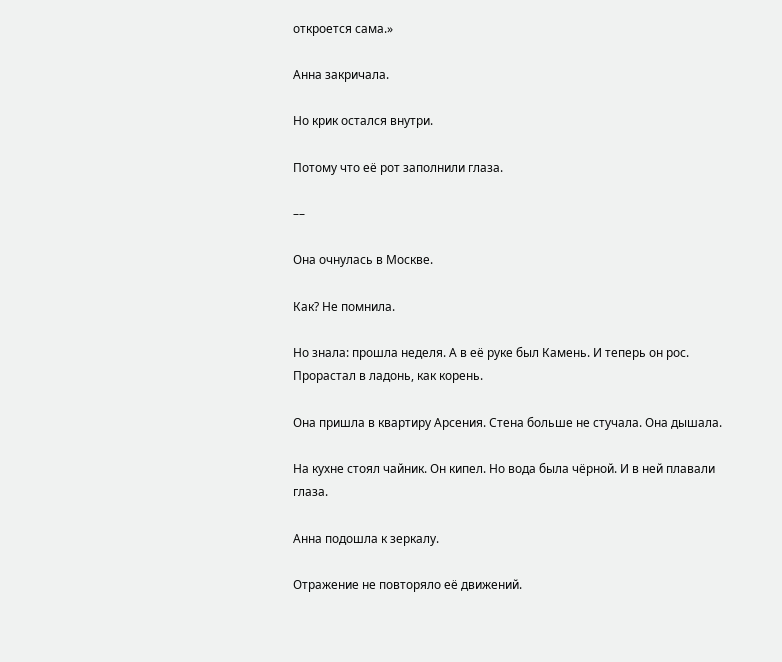откроется сама.»

Анна закричала.

Но крик остался внутри.

Потому что её рот заполнили глаза.

––

Она очнулась в Москве.

Как? Не помнила.

Но знала: прошла неделя. А в её руке был Камень. И теперь он рос. Прорастал в ладонь, как корень.

Она пришла в квартиру Арсения. Стена больше не стучала. Она дышала.

На кухне стоял чайник. Он кипел. Но вода была чёрной. И в ней плавали глаза.

Анна подошла к зеркалу.

Отражение не повторяло её движений.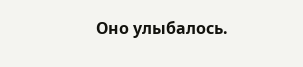Оно улыбалось.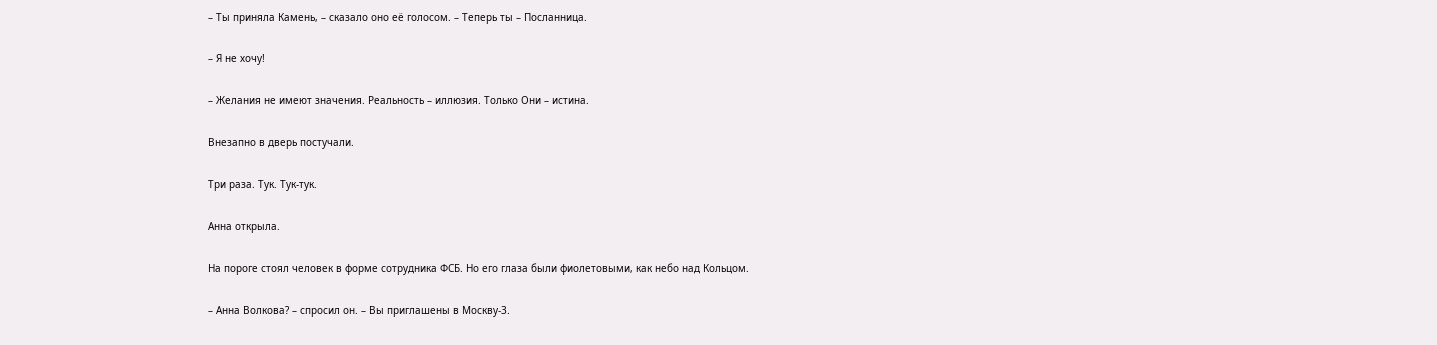– Ты приняла Камень, – сказало оно её голосом. – Теперь ты – Посланница.

– Я не хочу!

– Желания не имеют значения. Реальность – иллюзия. Только Они – истина.

Внезапно в дверь постучали.

Три раза. Тук. Тук-тук.

Анна открыла.

На пороге стоял человек в форме сотрудника ФСБ. Но его глаза были фиолетовыми, как небо над Кольцом.

– Анна Волкова? – спросил он. – Вы приглашены в Москву-3.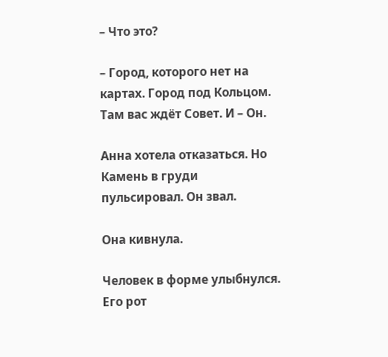– Что это?

– Город, которого нет на картах. Город под Кольцом. Там вас ждёт Совет. И – Он.

Анна хотела отказаться. Но Камень в груди пульсировал. Он звал.

Она кивнула.

Человек в форме улыбнулся. Его рот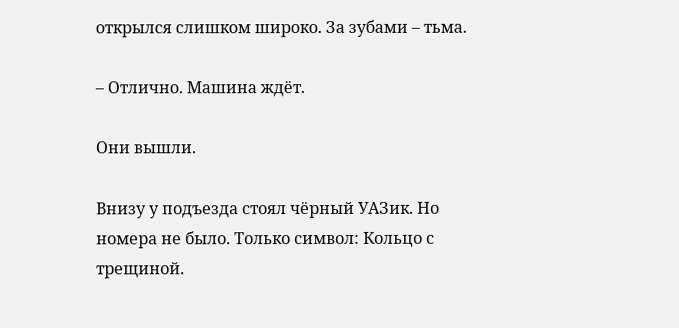открылся слишком широко. За зубами – тьма.

– Отлично. Машина ждёт.

Они вышли.

Внизу у подъезда стоял чёрный УАЗик. Но номера не было. Только символ: Кольцо с трещиной.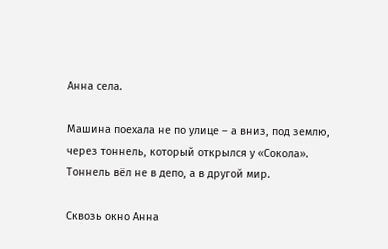Анна села.

Машина поехала не по улице – а вниз, под землю, через тоннель, который открылся у «Сокола». Тоннель вёл не в депо, а в другой мир.

Сквозь окно Анна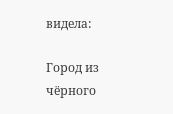видела:

Город из чёрного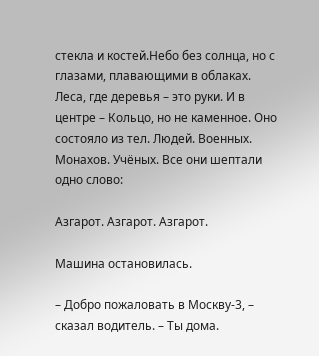стекла и костей.Небо без солнца, но с глазами, плавающими в облаках. Леса, где деревья – это руки. И в центре – Кольцо, но не каменное. Оно состояло из тел. Людей. Военных. Монахов. Учёных. Все они шептали одно слово:

Азгарот. Азгарот. Азгарот.

Машина остановилась.

– Добро пожаловать в Москву-3, – сказал водитель. – Ты дома.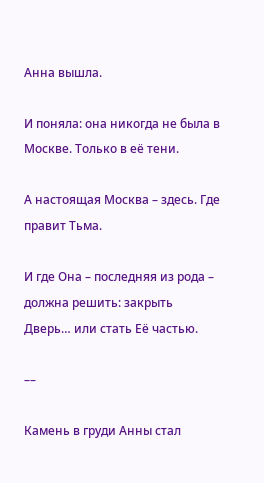Анна вышла.

И поняла: она никогда не была в Москве. Только в её тени.

А настоящая Москва – здесь. Где правит Тьма.

И где Она – последняя из рода – должна решить: закрыть Дверь… или стать Её частью.

––

Камень в груди Анны стал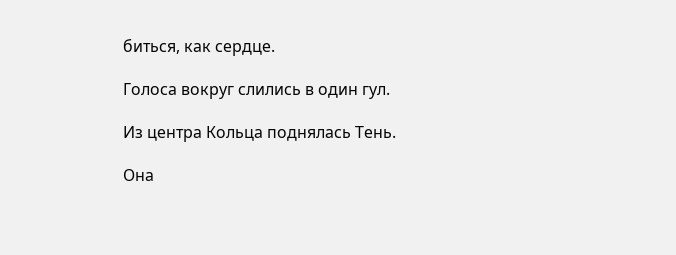биться, как сердце.

Голоса вокруг слились в один гул.

Из центра Кольца поднялась Тень.

Она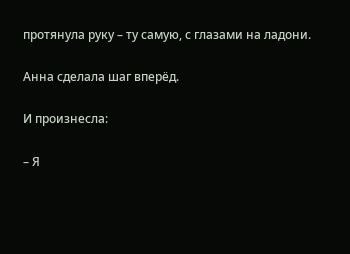протянула руку – ту самую, с глазами на ладони.

Анна сделала шаг вперёд.

И произнесла:

– Я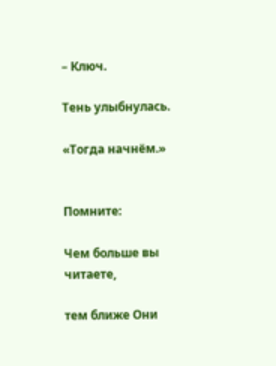– Ключ.

Тень улыбнулась.

«Тогда начнём.»


Помните:

Чем больше вы читаете,

тем ближе Они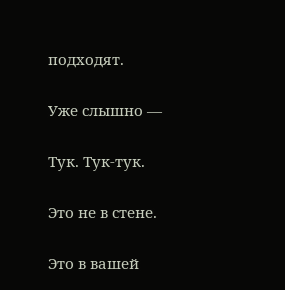подходят.

Уже слышно —

Тук. Тук-тук.

Это не в стене.

Это в вашей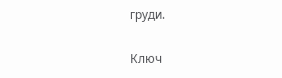груди.

Ключ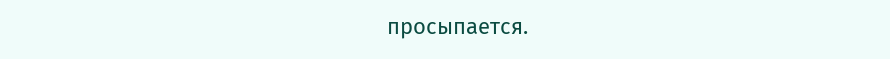просыпается.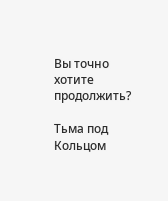Вы точно хотите продолжить?

Тьма под Кольцом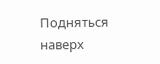Подняться наверх